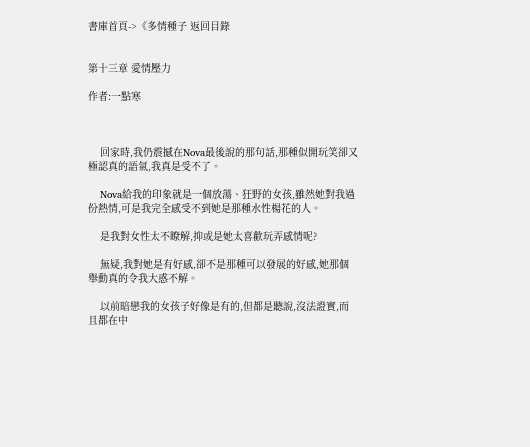書庫首頁->《多情種子 返回目錄


第十三章 愛情壓力

作者:一點寒



    回家時,我仍震撼在Nova最後說的那句話,那種似開玩笑卻又極認真的語氣,我真是受不了。

    Nova給我的印象就是一個放蕩、狂野的女孩,雖然她對我過份熱情,可是我完全感受不到她是那種水性楊花的人。

    是我對女性太不瞭解,抑或是她太喜歡玩弄感情呢?

    無疑,我對她是有好感,卻不是那種可以發展的好感,她那個舉動真的令我大惑不解。

    以前暗戀我的女孩子好像是有的,但都是聽說,沒法證實,而且都在中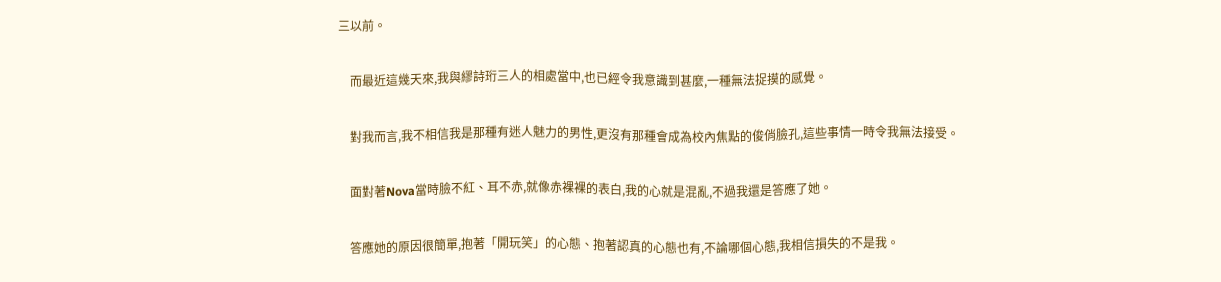三以前。

    而最近這幾天來,我與繆詩珩三人的相處當中,也已經令我意識到甚麼,一種無法捉摸的感覺。

    對我而言,我不相信我是那種有迷人魅力的男性,更沒有那種會成為校內焦點的俊俏臉孔,這些事情一時令我無法接受。

    面對著Nova當時臉不紅、耳不赤,就像赤裸裸的表白,我的心就是混亂,不過我還是答應了她。

    答應她的原因很簡單,抱著「開玩笑」的心態、抱著認真的心態也有,不論哪個心態,我相信損失的不是我。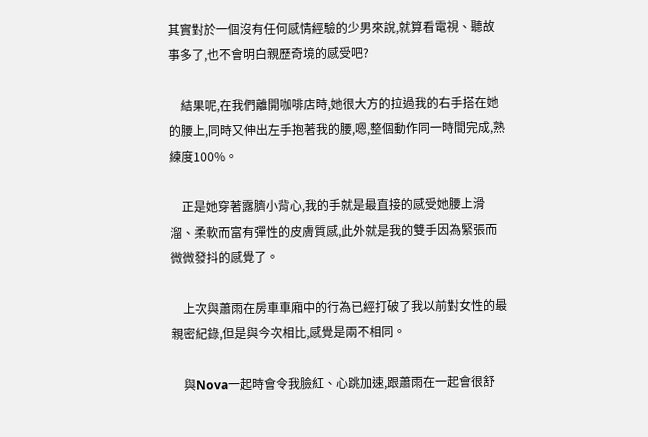其實對於一個沒有任何感情經驗的少男來說,就算看電視、聽故事多了,也不會明白親歷奇境的感受吧?

    結果呢,在我們離開咖啡店時,她很大方的拉過我的右手搭在她的腰上,同時又伸出左手抱著我的腰,嗯,整個動作同一時間完成,熟練度100%。

    正是她穿著露臍小背心,我的手就是最直接的感受她腰上滑溜、柔軟而富有彈性的皮膚質感,此外就是我的雙手因為緊張而微微發抖的感覺了。

    上次與蕭雨在房車車廂中的行為已經打破了我以前對女性的最親密紀錄,但是與今次相比,感覺是兩不相同。

    與Nova一起時會令我臉紅、心跳加速,跟蕭雨在一起會很舒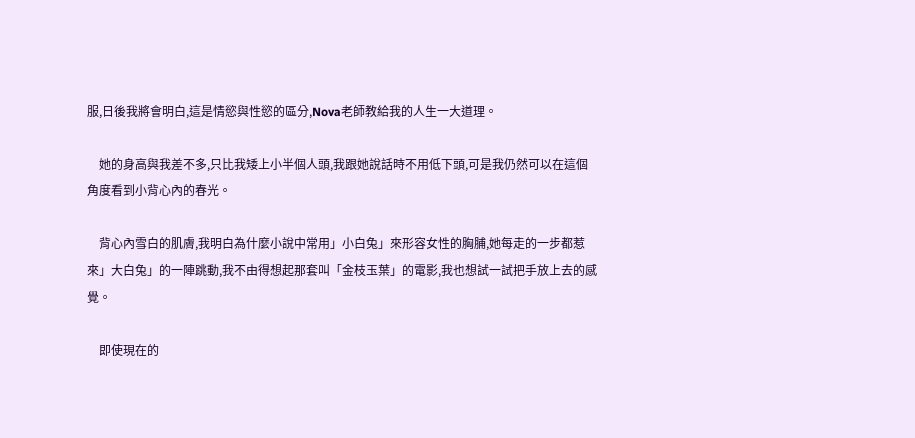服,日後我將會明白,這是情慾與性慾的區分,Nova老師教給我的人生一大道理。

    她的身高與我差不多,只比我矮上小半個人頭,我跟她說話時不用低下頭,可是我仍然可以在這個角度看到小背心內的春光。

    背心內雪白的肌膚,我明白為什麼小說中常用」小白兔」來形容女性的胸脯,她每走的一步都惹來」大白兔」的一陣跳動,我不由得想起那套叫「金枝玉葉」的電影,我也想試一試把手放上去的感覺。

    即使現在的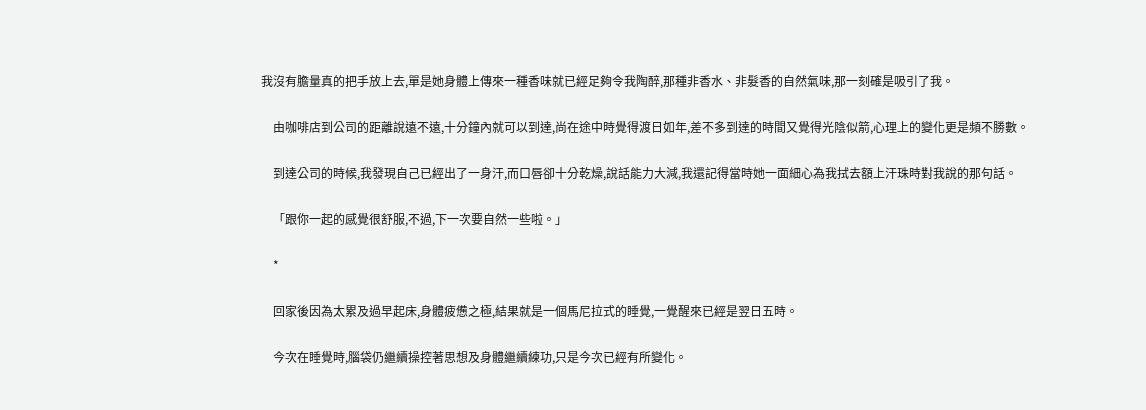我沒有膽量真的把手放上去,單是她身體上傳來一種香味就已經足夠令我陶醉,那種非香水、非髮香的自然氣味,那一刻確是吸引了我。

    由咖啡店到公司的距離說遠不遠,十分鐘內就可以到達,尚在途中時覺得渡日如年,差不多到達的時間又覺得光陰似箭,心理上的變化更是頻不勝數。

    到達公司的時候,我發現自己已經出了一身汗,而口唇卻十分乾燥,說話能力大減,我還記得當時她一面細心為我拭去額上汗珠時對我說的那句話。

    「跟你一起的感覺很舒服,不過,下一次要自然一些啦。」

    *

    回家後因為太累及過早起床,身體疲憊之極,結果就是一個馬尼拉式的睡覺,一覺醒來已經是翌日五時。

    今次在睡覺時,腦袋仍繼續操控著思想及身體繼續練功,只是今次已經有所變化。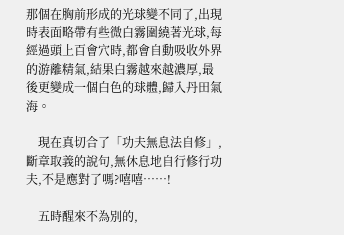那個在胸前形成的光球變不同了,出現時表面略帶有些微白霧圍繞著光球,每經過頭上百會穴時,都會自動吸收外界的游離精氣,結果白霧越來越濃厚,最後更變成一個白色的球體,歸入丹田氣海。

    現在真切合了「功夫無息法自修」,斷章取義的說句,無休息地自行修行功夫,不是應對了嗎?嘻嘻……!

    五時醒來不為別的,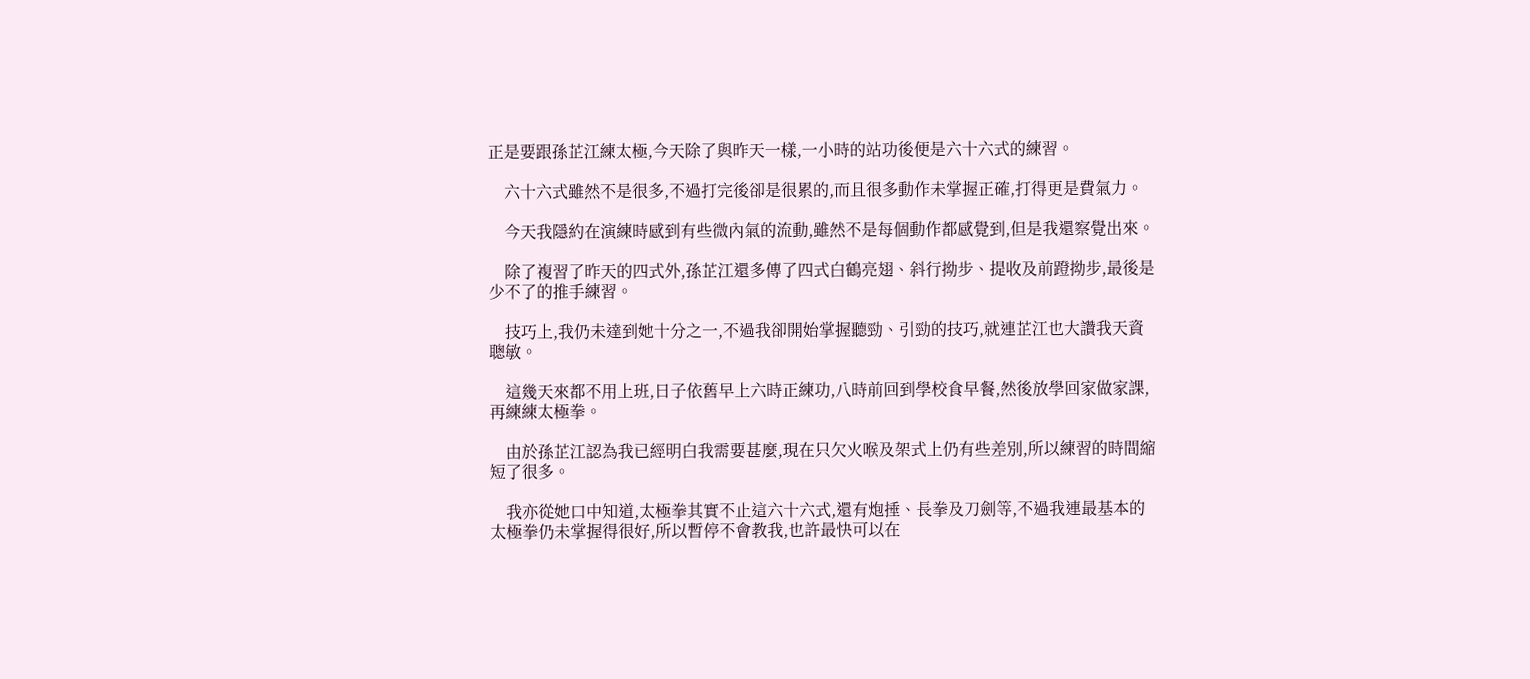正是要跟孫芷江練太極,今天除了與昨天一樣,一小時的站功後便是六十六式的練習。

    六十六式雖然不是很多,不過打完後卻是很累的,而且很多動作未掌握正確,打得更是費氣力。

    今天我隱約在演練時感到有些微內氣的流動,雖然不是每個動作都感覺到,但是我還察覺出來。

    除了複習了昨天的四式外,孫芷江還多傳了四式白鶴亮翅、斜行拗步、提收及前蹬拗步,最後是少不了的推手練習。

    技巧上,我仍未達到她十分之一,不過我卻開始掌握聽勁、引勁的技巧,就連芷江也大讚我天資聰敏。

    這幾天來都不用上班,日子依舊早上六時正練功,八時前回到學校食早餐,然後放學回家做家課,再練練太極拳。

    由於孫芷江認為我已經明白我需要甚麼,現在只欠火喉及架式上仍有些差別,所以練習的時間縮短了很多。

    我亦從她口中知道,太極拳其實不止這六十六式,還有炮捶、長拳及刀劍等,不過我連最基本的太極拳仍未掌握得很好,所以暫停不會教我,也許最快可以在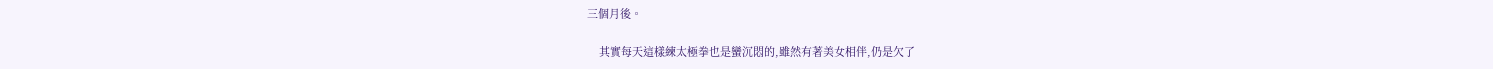三個月後。

    其實每天這樣練太極拳也是蠻沉悶的,雖然有著美女相伴,仍是欠了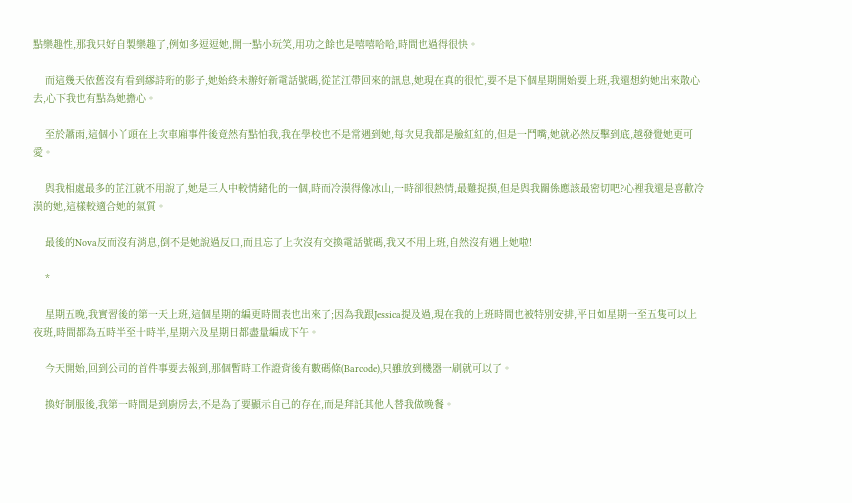點樂趣性,那我只好自製樂趣了,例如多逗逗她,開一點小玩笑,用功之餘也是嘻嘻哈哈,時間也過得很快。

    而這幾天依舊沒有看到繆詩珩的影子,她始終未辦好新電話號碼,從芷江帶回來的訊息,她現在真的很忙,要不是下個星期開始要上班,我還想約她出來散心去,心下我也有點為她擔心。

    至於蕭雨,這個小丫頭在上次車廂事件後竟然有點怕我,我在學校也不是常遇到她,每次見我都是臉紅紅的,但是一鬥嘴,她就必然反擊到底,越發覺她更可愛。

    與我相處最多的芷江就不用說了,她是三人中較情緒化的一個,時而冷漠得像冰山,一時卻很熱情,最難捉摸,但是與我關係應該最密切吧?心裡我還是喜歡冷漠的她,這樣較適合她的氣質。

    最後的Nova反而沒有消息,倒不是她說過反口,而且忘了上次沒有交換電話號碼,我又不用上班,自然沒有遇上她啦!

    *

    星期五晚,我實習後的第一天上班,這個星期的編更時間表也出來了;因為我跟Jessica提及過,現在我的上班時間也被特別安排,平日如星期一至五隻可以上夜班,時間都為五時半至十時半,星期六及星期日都盡量編成下午。

    今天開始,回到公司的首件事要去報到,那個暫時工作證背後有數碼條(Barcode),只雖放到機器一刷就可以了。

    換好制服後,我第一時間是到廚房去,不是為了要顯示自己的存在,而是拜託其他人替我做晚餐。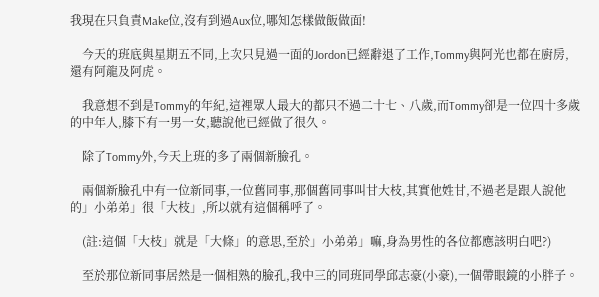我現在只負責Make位,沒有到過Aux位,哪知怎樣做飯做面!

    今天的班底與星期五不同,上次只見過一面的Jordon已經辭退了工作,Tommy與阿光也都在廚房,還有阿龍及阿虎。

    我意想不到是Tommy的年紀,這裡眾人最大的都只不過二十七、八歲,而Tommy卻是一位四十多歲的中年人,膝下有一男一女,聽說他已經做了很久。

    除了Tommy外,今天上班的多了兩個新臉孔。

    兩個新臉孔中有一位新同事,一位舊同事,那個舊同事叫甘大枝,其實他姓甘,不過老是跟人說他的」小弟弟」很「大枝」,所以就有這個稱呼了。

    (註:這個「大枝」就是「大條」的意思,至於」小弟弟」嘛,身為男性的各位都應該明白吧?)

    至於那位新同事居然是一個相熟的臉孔,我中三的同班同學邱志豪(小豪),一個帶眼鏡的小胖子。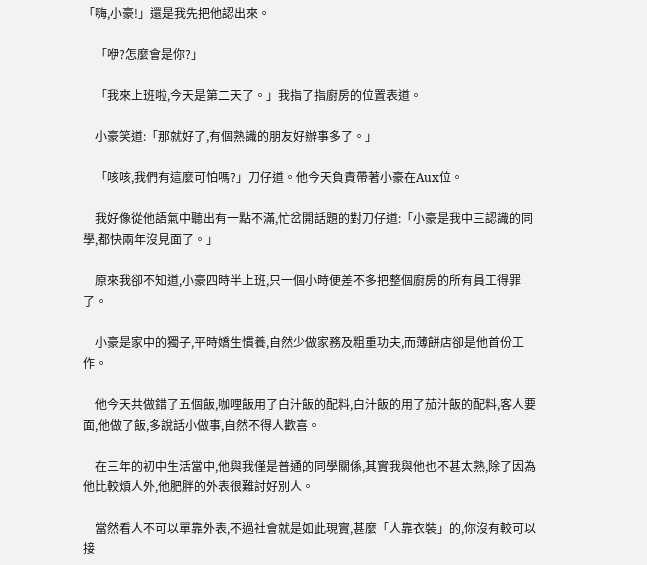「嗨,小豪!」還是我先把他認出來。

    「咿?怎麼會是你?」

    「我來上班啦,今天是第二天了。」我指了指廚房的位置表道。

    小豪笑道:「那就好了,有個熟識的朋友好辦事多了。」

    「咳咳,我們有這麼可怕嗎?」刀仔道。他今天負責帶著小豪在Aux位。

    我好像從他語氣中聽出有一點不滿,忙岔開話題的對刀仔道:「小豪是我中三認識的同學,都快兩年沒見面了。」

    原來我卻不知道,小豪四時半上班,只一個小時便差不多把整個廚房的所有員工得罪了。

    小豪是家中的獨子,平時嬌生慣養,自然少做家務及粗重功夫,而薄餅店卻是他首份工作。

    他今天共做錯了五個飯,咖哩飯用了白汁飯的配料,白汁飯的用了茄汁飯的配料,客人要面,他做了飯,多說話小做事,自然不得人歡喜。

    在三年的初中生活當中,他與我僅是普通的同學關係,其實我與他也不甚太熟,除了因為他比較煩人外,他肥胖的外表很難討好別人。

    當然看人不可以單靠外表,不過社會就是如此現實,甚麼「人靠衣裝」的,你沒有較可以接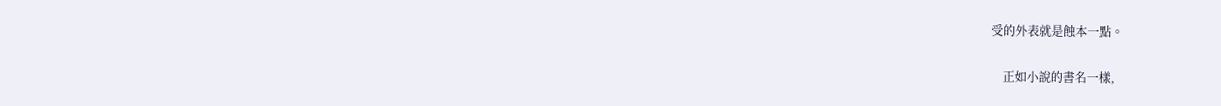受的外表就是蝕本一點。

    正如小說的書名一樣,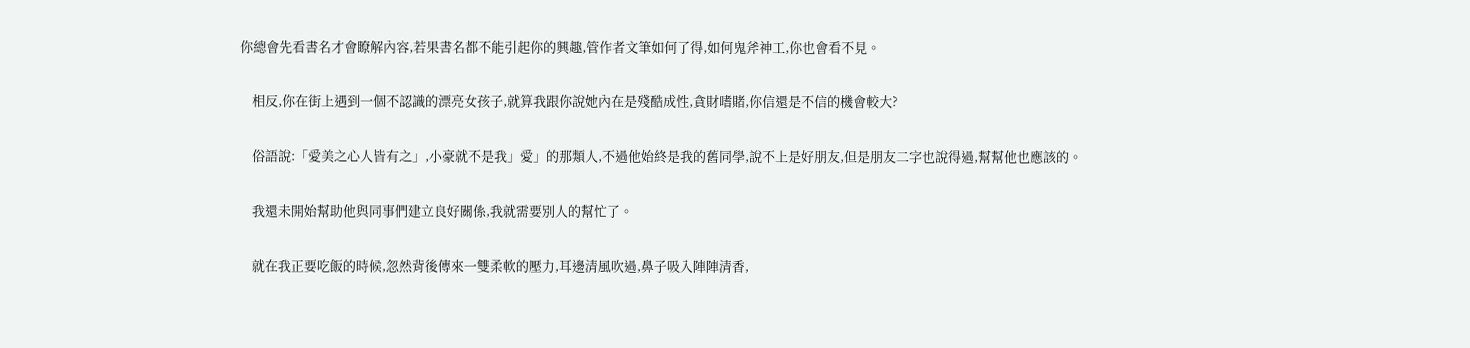你總會先看書名才會瞭解內容,若果書名都不能引起你的興趣,管作者文筆如何了得,如何鬼斧神工,你也會看不見。

    相反,你在街上遇到一個不認識的漂亮女孩子,就算我跟你說她內在是殘酷成性,貪財嗜賭,你信還是不信的機會較大?

    俗語說:「愛美之心人皆有之」,小豪就不是我」愛」的那類人,不過他始終是我的舊同學,說不上是好朋友,但是朋友二字也說得過,幫幫他也應該的。

    我還未開始幫助他與同事們建立良好關係,我就需要別人的幫忙了。

    就在我正要吃飯的時候,忽然背後傳來一雙柔軟的壓力,耳邊清風吹過,鼻子吸入陣陣清香,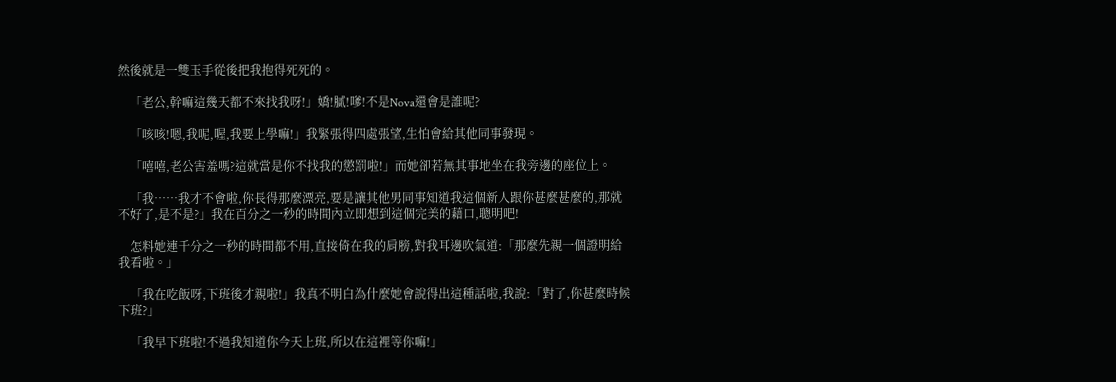然後就是一雙玉手從後把我抱得死死的。

    「老公,幹嘛這幾天都不來找我呀!」嬌!膩!嗲!不是Nova還會是誰呢?

    「咳咳!嗯,我呢,喔,我要上學嘛!」我緊張得四處張望,生怕會給其他同事發現。

    「嘻嘻,老公害羞嗎?這就當是你不找我的懲罰啦!」而她卻若無其事地坐在我旁邊的座位上。

    「我……我才不會啦,你長得那麼漂亮,要是讓其他男同事知道我這個新人跟你甚麼甚麼的,那就不好了,是不是?」我在百分之一秒的時間內立即想到這個完美的藉口,聰明吧!

    怎料她連千分之一秒的時間都不用,直接倚在我的肩膀,對我耳邊吹氣道:「那麼先親一個證明給我看啦。」

    「我在吃飯呀,下班後才親啦!」我真不明白為什麼她會說得出這種話啦,我說:「對了,你甚麼時候下班?」

    「我早下班啦!不過我知道你今天上班,所以在這裡等你嘛!」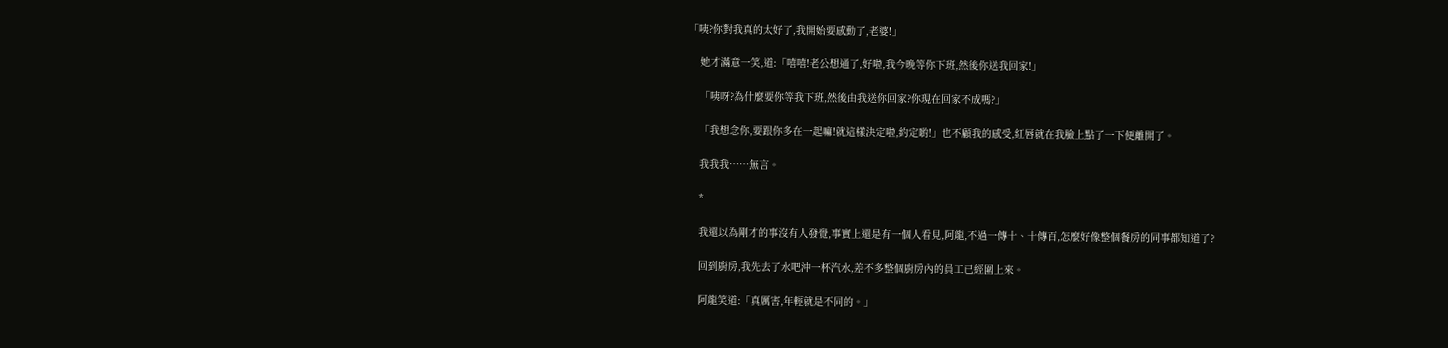「咦?你對我真的太好了,我開始要感動了,老婆!」

    她才滿意一笑,道:「嘻嘻!老公想通了,好啦,我今晚等你下班,然後你送我回家!」

    「咦呀?為什麼要你等我下班,然後由我送你回家?你現在回家不成嗎?」

    「我想念你,要跟你多在一起嘛!就這樣決定啦,約定喲!」也不顧我的感受,紅唇就在我臉上點了一下便離開了。

    我我我……無言。

    *

    我還以為剛才的事沒有人發覺,事實上還是有一個人看見,阿龍,不過一傳十、十傳百,怎麼好像整個餐房的同事都知道了?

    回到廚房,我先去了水吧沖一杯汽水,差不多整個廚房內的員工已經圍上來。

    阿龍笑道:「真厲害,年輕就是不同的。」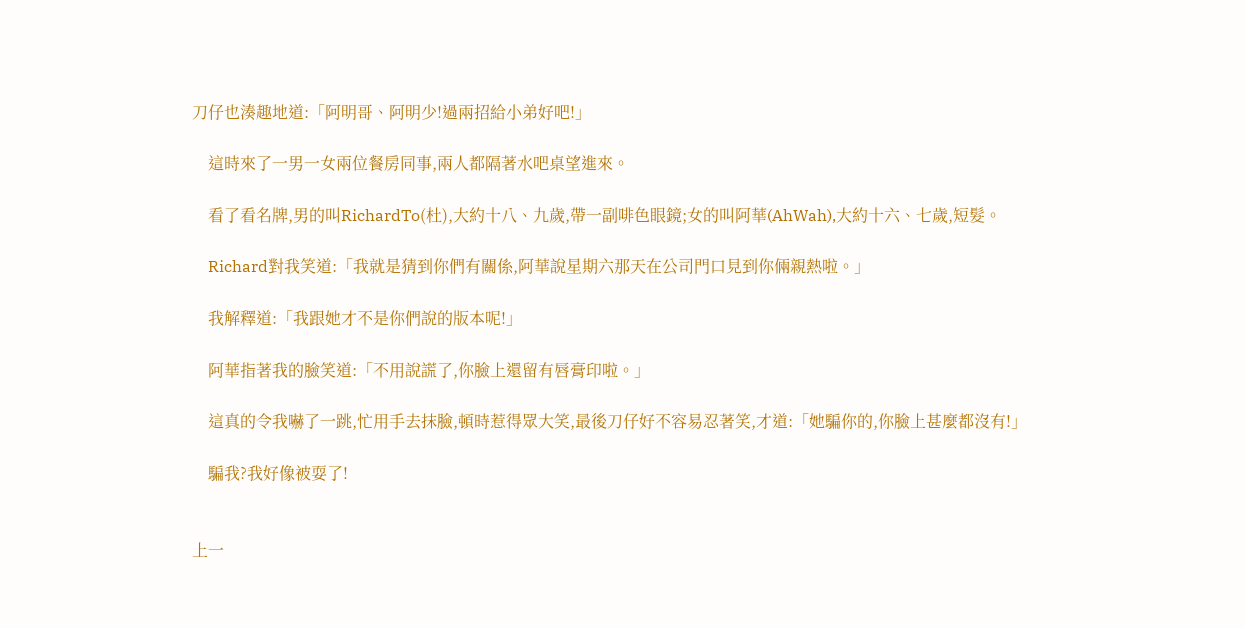刀仔也湊趣地道:「阿明哥、阿明少!過兩招給小弟好吧!」

    這時來了一男一女兩位餐房同事,兩人都隔著水吧桌望進來。

    看了看名牌,男的叫RichardTo(杜),大約十八、九歲,帶一副啡色眼鏡;女的叫阿華(AhWah),大約十六、七歲,短髮。

    Richard對我笑道:「我就是猜到你們有關係,阿華說星期六那天在公司門口見到你倆親熱啦。」

    我解釋道:「我跟她才不是你們說的版本呢!」

    阿華指著我的臉笑道:「不用說謊了,你臉上還留有唇膏印啦。」

    這真的令我嚇了一跳,忙用手去抹臉,頓時惹得眾大笑,最後刀仔好不容易忍著笑,才道:「她騙你的,你臉上甚麼都沒有!」

    騙我?我好像被耍了!


上一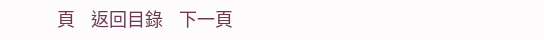頁    返回目錄    下一頁